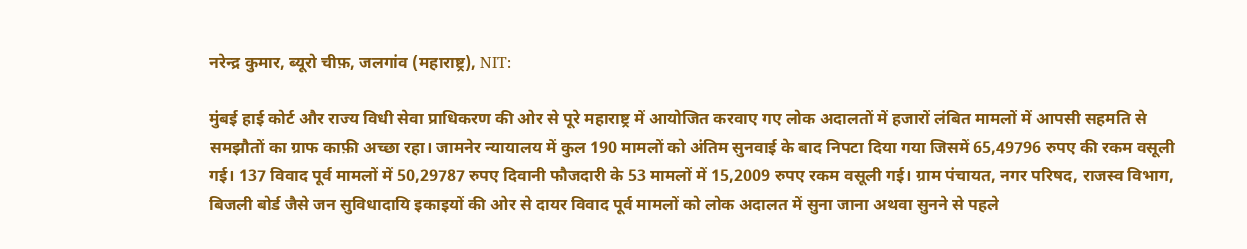नरेन्द्र कुमार, ब्यूरो चीफ़, जलगांव (महाराष्ट्र), NIT:

मुंबई हाई कोर्ट और राज्य विधी सेवा प्राधिकरण की ओर से पूरे महाराष्ट्र में आयोजित करवाए गए लोक अदालतों में हजारों लंबित मामलों में आपसी सहमति से समझौतों का ग्राफ काफ़ी अच्छा रहा। जामनेर न्यायालय में कुल 190 मामलों को अंतिम सुनवाई के बाद निपटा दिया गया जिसमें 65,49796 रुपए की रकम वसूली गई। 137 विवाद पूर्व मामलों में 50,29787 रुपए दिवानी फौजदारी के 53 मामलों में 15,2009 रुपए रकम वसूली गई। ग्राम पंचायत, नगर परिषद, राजस्व विभाग, बिजली बोर्ड जैसे जन सुविधादायि इकाइयों की ओर से दायर विवाद पूर्व मामलों को लोक अदालत में सुना जाना अथवा सुनने से पहले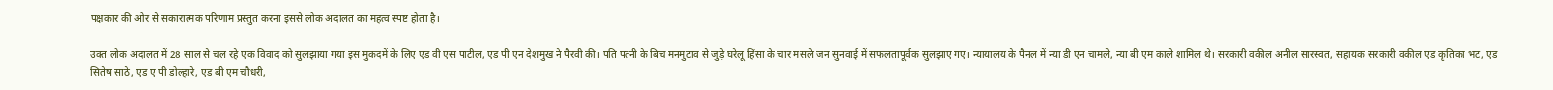पक्षकार की ओर से सकारात्मक परिणाम प्रस्तुत करना इससे लोक अदालत का महत्व स्पष्ट होता है।

उक्त लोक अदालत में 28 साल से चल रहे एक विवाद को सुलझाया गया इस मुकदमें के लिए एड वी एस पाटील, एड पी एन देशमुख ने पैरवी की। पति पत्नी के बिच मनमुटाव से जुड़े घरेलू हिंसा के चार मसले जन सुनवाई में सफलतापूर्वक सुलझाए गए। न्यायालय के पैनल में न्या डी एन चामले, न्या बी एम काले शामिल थे। सरकारी वकील अनील सारस्वत, सहायक सरकारी वकील एड कृतिका भट, एड सितेष साठे, एड ए पी डोल्हारे, एड बी एम चौधरी,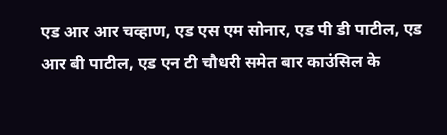एड आर आर चव्हाण, एड एस एम सोनार, एड पी डी पाटील, एड आर बी पाटील, एड एन टी चौधरी समेत बार काउंसिल के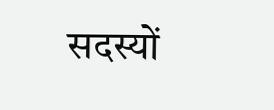सदस्यों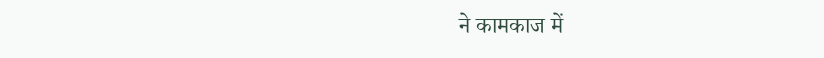ने कामकाज में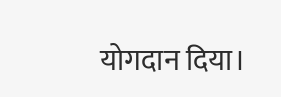योगदान दिया।